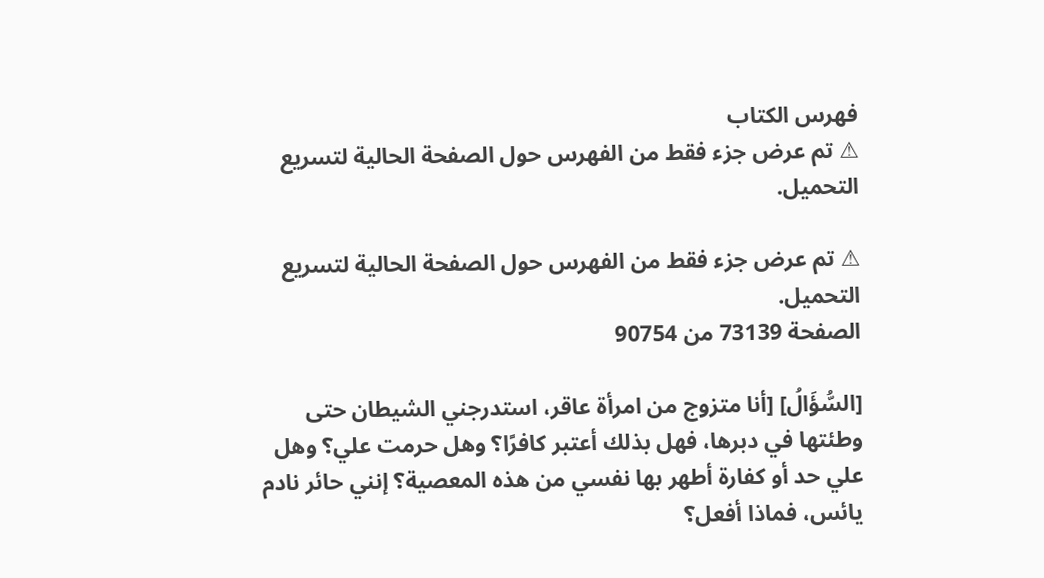فهرس الكتاب
⚠ تم عرض جزء فقط من الفهرس حول الصفحة الحالية لتسريع التحميل.

⚠ تم عرض جزء فقط من الفهرس حول الصفحة الحالية لتسريع التحميل.
الصفحة 73139 من 90754

[السُّؤَالُ] [أنا متزوج من امرأة عاقر، استدرجني الشيطان حتى وطئتها في دبرها، فهل بذلك أعتبر كافرًا؟ وهل حرمت علي؟ وهل علي حد أو كفارة أطهر بها نفسي من هذه المعصية؟ إنني حائر نادم يائس، فماذا أفعل؟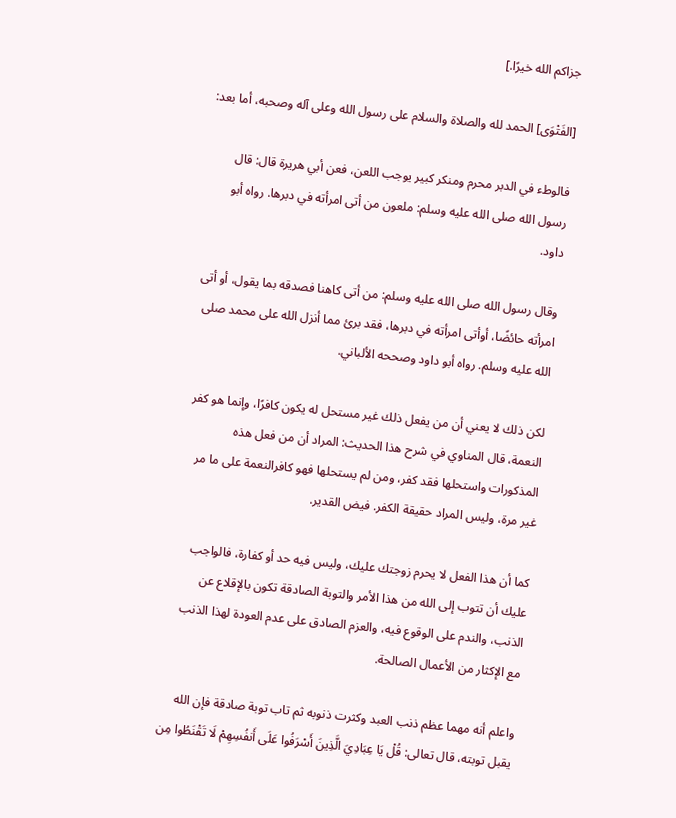جزاكم الله خيرًا.]

[الفَتْوَى] الحمد لله والصلاة والسلام على رسول الله وعلى آله وصحبه، أما بعد:

فالوطء في الدبر محرم ومنكر كبير يوجب اللعن، فعن أبي هريرة قال: قال رسول الله صلى الله عليه وسلم: ملعون من أتى امرأته في دبرها. رواه أبو داود.

وقال رسول الله صلى الله عليه وسلم: من أتى كاهنا فصدقه بما يقول، أو أتى امرأته حائضًا، أوأتى امرأته في دبرها، فقد برئ مما أنزل الله على محمد صلى الله عليه وسلم. رواه أبو داود وصححه الألباني.

لكن ذلك لا يعني أن من يفعل ذلك غير مستحل له يكون كافرًا، وإنما هو كفر النعمة، قال المناوي في شرح هذا الحديث: المراد أن من فعل هذه المذكورات واستحلها فقد كفر، ومن لم يستحلها فهو كافرالنعمة على ما مر غير مرة، وليس المراد حقيقة الكفر. فيض القدير.

كما أن هذا الفعل لا يحرم زوجتك عليك، وليس فيه حد أو كفارة، فالواجب عليك أن تتوب إلى الله من هذا الأمر والتوبة الصادقة تكون بالإقلاع عن الذنب، والندم على الوقوع فيه، والعزم الصادق على عدم العودة لهذا الذنب مع الإكثار من الأعمال الصالحة.

واعلم أنه مهما عظم ذنب العبد وكثرت ذنوبه ثم تاب توبة صادقة فإن الله يقبل توبته، قال تعالى: قُلْ يَا عِبَادِيَ الَّذِينَ أَسْرَفُوا عَلَى أَنفُسِهِمْ لَا تَقْنَطُوا مِن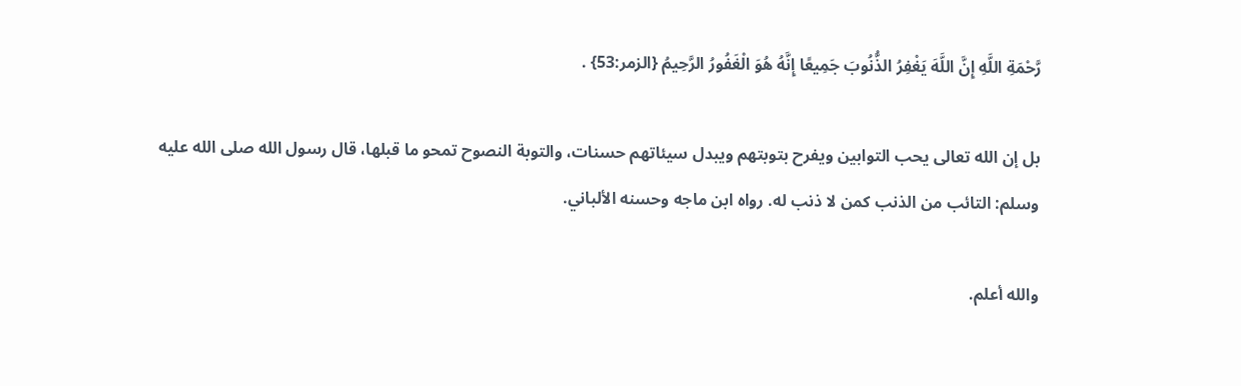رَّحْمَةِ اللَّهِ إِنَّ اللَّهَ يَغْفِرُ الذُّنُوبَ جَمِيعًا إِنَّهُ هُوَ الْغَفُورُ الرَّحِيمُ {الزمر:53} .

بل إن الله تعالى يحب التوابين ويفرح بتوبتهم ويبدل سيئاتهم حسنات، والتوبة النصوح تمحو ما قبلها، قال رسول الله صلى الله عليه وسلم: التائب من الذنب كمن لا ذنب له. رواه ابن ماجه وحسنه الألباني.

والله أعلم.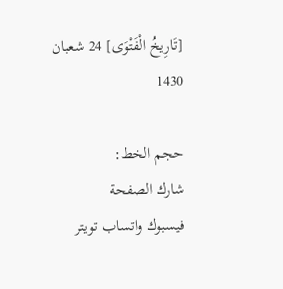[تَارِيخُ الْفَتْوَى] 24 شعبان 1430

حجم الخط:
شارك الصفحة
فيسبوك واتساب تويتر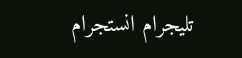تليجرام انستجرام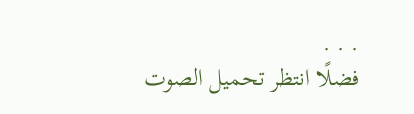. . .
فضلًا انتظر تحميل الصوت